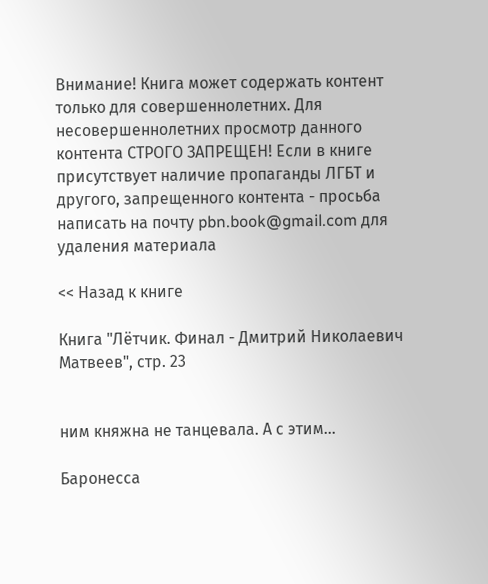Внимание! Книга может содержать контент только для совершеннолетних. Для несовершеннолетних просмотр данного контента СТРОГО ЗАПРЕЩЕН! Если в книге присутствует наличие пропаганды ЛГБТ и другого, запрещенного контента - просьба написать на почту pbn.book@gmail.com для удаления материала

<< Назад к книге

Книга "Лётчик. Финал - Дмитрий Николаевич Матвеев", стр. 23


ним княжна не танцевала. А с этим…

Баронесса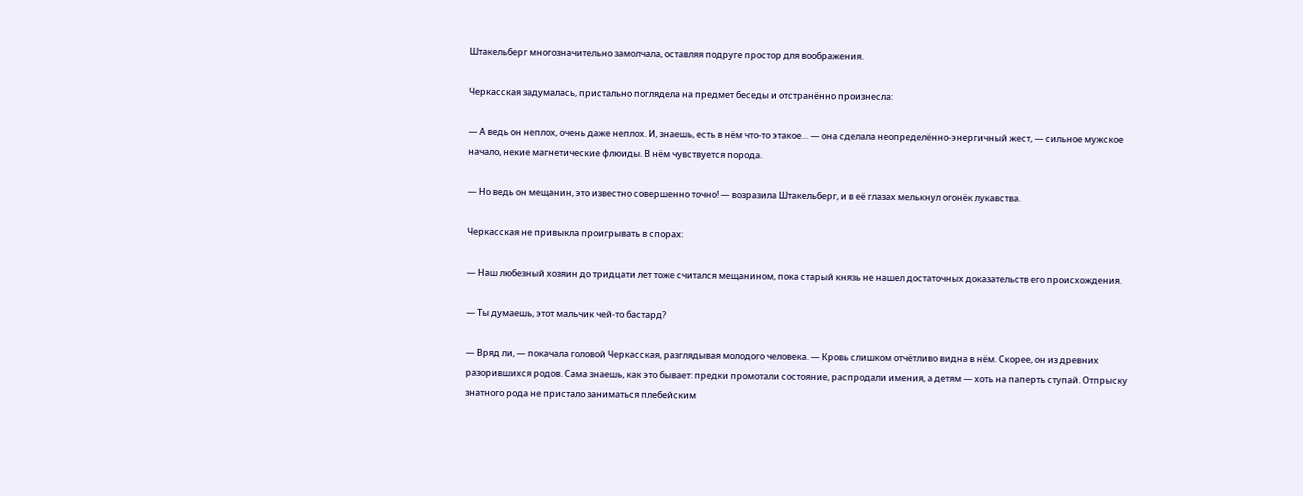Штакельберг многозначительно замолчала, оставляя подруге простор для воображения.

Черкасская задумалась, пристально поглядела на предмет беседы и отстранённо произнесла:

— А ведь он неплох, очень даже неплох. И, знаешь, есть в нём что-то этакое… — она сделала неопределённо-энергичный жест, — сильное мужское начало, некие магнетические флюиды. В нём чувствуется порода.

— Но ведь он мещанин, это известно совершенно точно! — возразила Штакельберг, и в её глазах мелькнул огонёк лукавства.

Черкасская не привыкла проигрывать в спорах:

— Наш любезный хозяин до тридцати лет тоже считался мещанином, пока старый князь не нашел достаточных доказательств его происхождения.

— Ты думаешь, этот мальчик чей-то бастард?

— Вряд ли, — покачала головой Черкасская, разглядывая молодого человека. — Кровь слишком отчётливо видна в нём. Скорее, он из древних разорившихся родов. Сама знаешь, как это бывает: предки промотали состояние, распродали имения, а детям — хоть на паперть ступай. Отпрыску знатного рода не пристало заниматься плебейским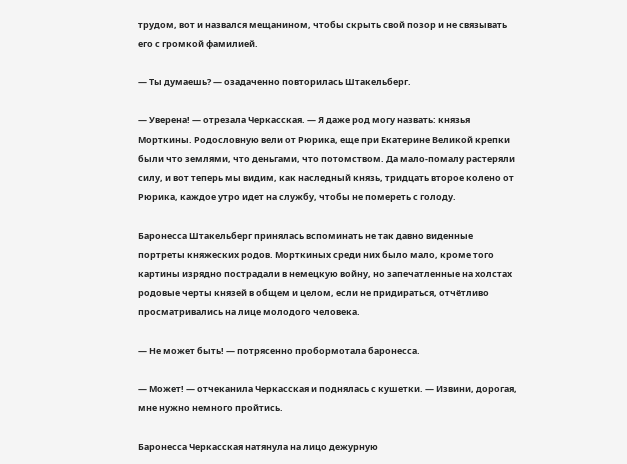трудом, вот и назвался мещанином, чтобы скрыть свой позор и не связывать его с громкой фамилией.

— Ты думаешь? — озадаченно повторилась Штакельберг.

— Уверена! — отрезала Черкасская. — Я даже род могу назвать: князья Морткины. Родословную вели от Рюрика, еще при Екатерине Великой крепки были что землями, что деньгами, что потомством. Да мало-помалу растеряли силу, и вот теперь мы видим, как наследный князь, тридцать второе колено от Рюрика, каждое утро идет на службу, чтобы не помереть с голоду.

Баронесса Штакельберг принялась вспоминать не так давно виденные портреты княжеских родов. Морткиных среди них было мало, кроме того картины изрядно пострадали в немецкую войну, но запечатленные на холстах родовые черты князей в общем и целом, если не придираться, отчётливо просматривались на лице молодого человека.

— Не может быть! — потрясенно пробормотала баронесса.

— Может! — отчеканила Черкасская и поднялась с кушетки. — Извини, дорогая, мне нужно немного пройтись.

Баронесса Черкасская натянула на лицо дежурную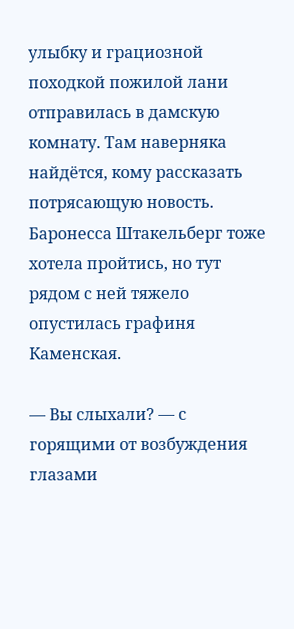улыбку и грациозной походкой пожилой лани отправилась в дамскую комнату. Там наверняка найдётся, кому рассказать потрясающую новость. Баронесса Штакельберг тоже хотела пройтись, но тут рядом с ней тяжело опустилась графиня Каменская.

— Вы слыхали? — с горящими от возбуждения глазами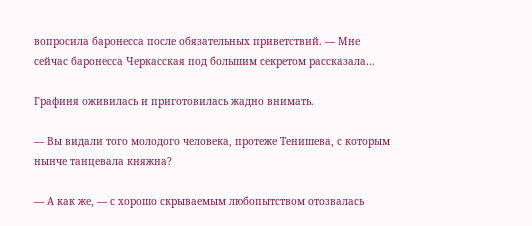вопросила баронесса после обязательных приветствий. — Мне сейчас баронесса Черкасская под большим секретом рассказала…

Графиня оживилась и приготовилась жадно внимать.

— Вы видали того молодого человека, протеже Тенишева, с которым нынче танцевала княжна?

— А как же, — с хорошо скрываемым любопытством отозвалась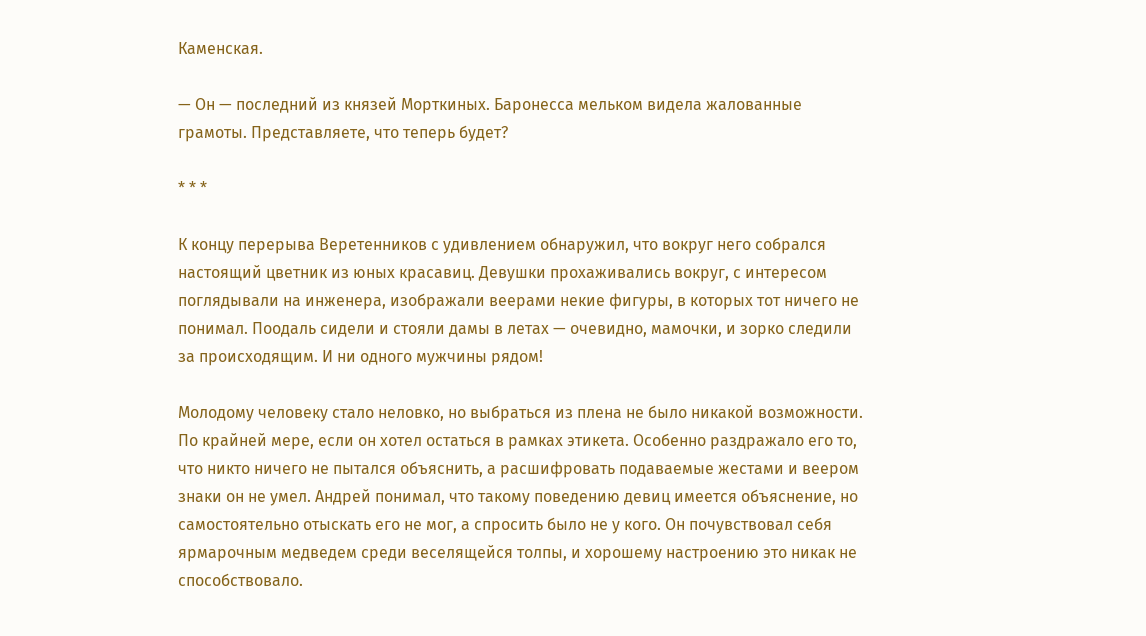Каменская.

— Он — последний из князей Морткиных. Баронесса мельком видела жалованные грамоты. Представляете, что теперь будет?

* * *

К концу перерыва Веретенников с удивлением обнаружил, что вокруг него собрался настоящий цветник из юных красавиц. Девушки прохаживались вокруг, с интересом поглядывали на инженера, изображали веерами некие фигуры, в которых тот ничего не понимал. Поодаль сидели и стояли дамы в летах — очевидно, мамочки, и зорко следили за происходящим. И ни одного мужчины рядом!

Молодому человеку стало неловко, но выбраться из плена не было никакой возможности. По крайней мере, если он хотел остаться в рамках этикета. Особенно раздражало его то, что никто ничего не пытался объяснить, а расшифровать подаваемые жестами и веером знаки он не умел. Андрей понимал, что такому поведению девиц имеется объяснение, но самостоятельно отыскать его не мог, а спросить было не у кого. Он почувствовал себя ярмарочным медведем среди веселящейся толпы, и хорошему настроению это никак не способствовало.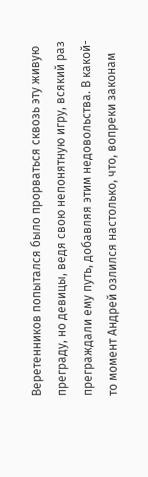Веретенников попытался было прорваться сквозь эту живую преграду, но девицы, ведя свою непонятную игру, всякий раз преграждали ему путь, добавляя этим недовольства. В какой-то момент Андрей озлился настолько, что, вопреки законам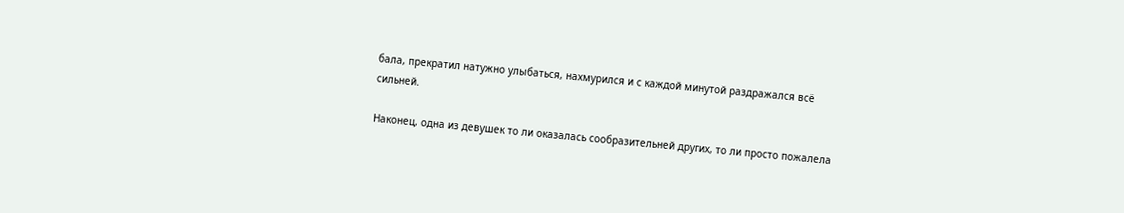бала, прекратил натужно улыбаться, нахмурился и с каждой минутой раздражался всё сильней.

Наконец, одна из девушек то ли оказалась сообразительней других, то ли просто пожалела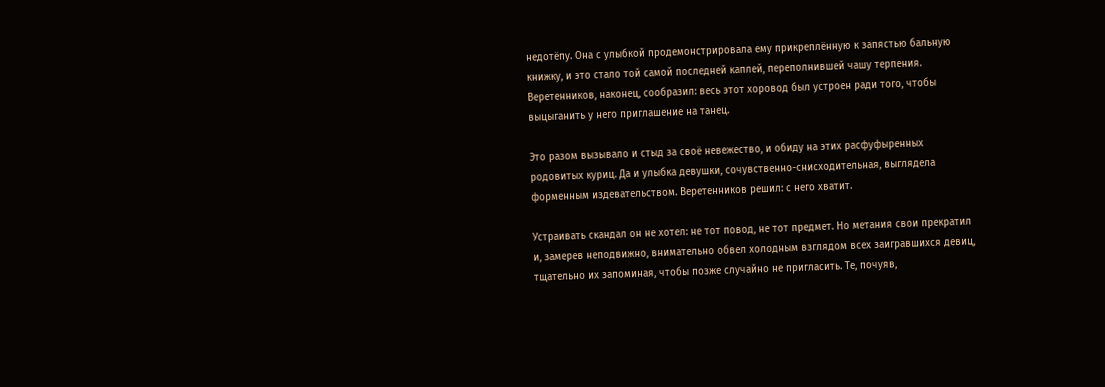недотёпу. Она с улыбкой продемонстрировала ему прикреплённую к запястью бальную книжку, и это стало той самой последней каплей, переполнившей чашу терпения. Веретенников, наконец, сообразил: весь этот хоровод был устроен ради того, чтобы выцыганить у него приглашение на танец.

Это разом вызывало и стыд за своё невежество, и обиду на этих расфуфыренных родовитых куриц. Да и улыбка девушки, сочувственно-снисходительная, выглядела форменным издевательством. Веретенников решил: с него хватит.

Устраивать скандал он не хотел: не тот повод, не тот предмет. Но метания свои прекратил и, замерев неподвижно, внимательно обвел холодным взглядом всех заигравшихся девиц, тщательно их запоминая, чтобы позже случайно не пригласить. Те, почуяв,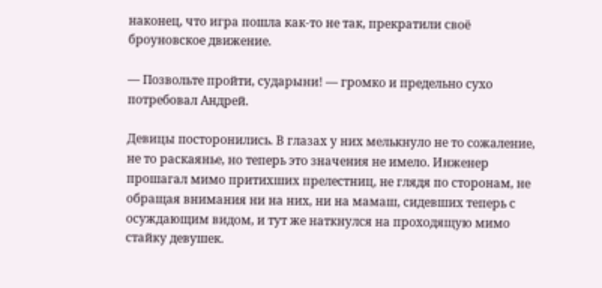наконец, что игра пошла как-то не так, прекратили своё броуновское движение.

— Позвольте пройти, сударыни! — громко и предельно сухо потребовал Андрей.

Девицы посторонились. В глазах у них мелькнуло не то сожаление, не то раскаянье, но теперь это значения не имело. Инженер прошагал мимо притихших прелестниц, не глядя по сторонам, не обращая внимания ни на них, ни на мамаш, сидевших теперь с осуждающим видом, и тут же наткнулся на проходящую мимо стайку девушек.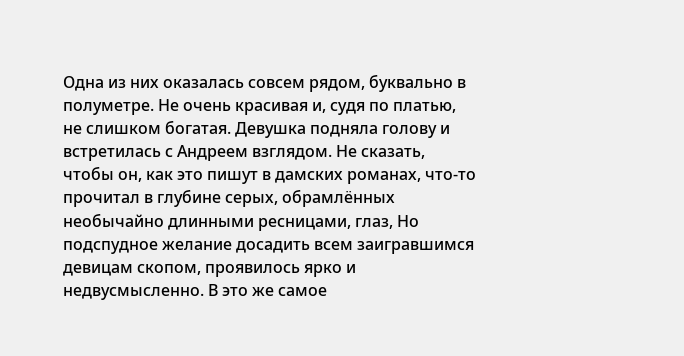Одна из них оказалась совсем рядом, буквально в полуметре. Не очень красивая и, судя по платью, не слишком богатая. Девушка подняла голову и встретилась с Андреем взглядом. Не сказать, чтобы он, как это пишут в дамских романах, что-то прочитал в глубине серых, обрамлённых необычайно длинными ресницами, глаз, Но подспудное желание досадить всем заигравшимся девицам скопом, проявилось ярко и недвусмысленно. В это же самое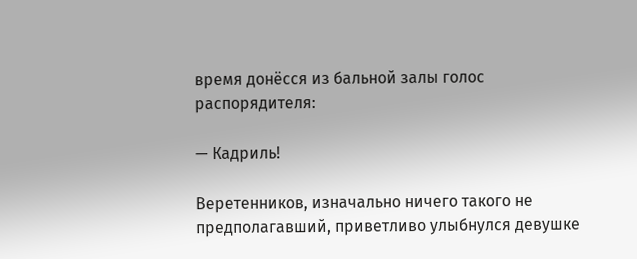время донёсся из бальной залы голос распорядителя:

— Кадриль!

Веретенников, изначально ничего такого не предполагавший, приветливо улыбнулся девушке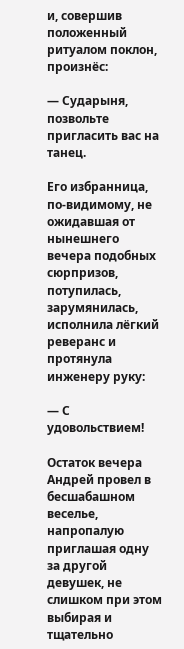и, совершив положенный ритуалом поклон, произнёс:

— Сударыня, позвольте пригласить вас на танец.

Его избранница, по-видимому, не ожидавшая от нынешнего вечера подобных сюрпризов, потупилась, зарумянилась, исполнила лёгкий реверанс и протянула инженеру руку:

— С удовольствием!

Остаток вечера Андрей провел в бесшабашном веселье, напропалую приглашая одну за другой девушек, не слишком при этом выбирая и тщательно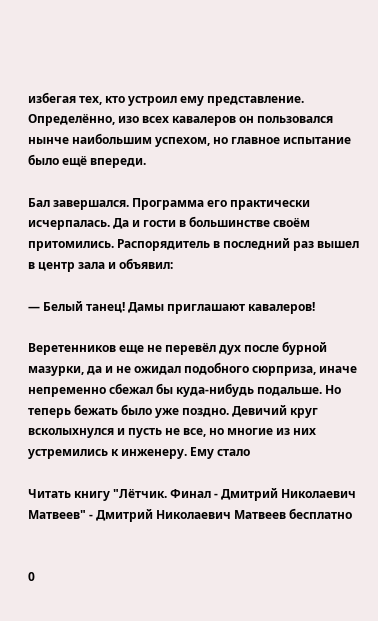избегая тех, кто устроил ему представление. Определённо, изо всех кавалеров он пользовался нынче наибольшим успехом, но главное испытание было ещё впереди.

Бал завершался. Программа его практически исчерпалась. Да и гости в большинстве своём притомились. Распорядитель в последний раз вышел в центр зала и объявил:

— Белый танец! Дамы приглашают кавалеров!

Веретенников еще не перевёл дух после бурной мазурки, да и не ожидал подобного сюрприза, иначе непременно сбежал бы куда-нибудь подальше. Но теперь бежать было уже поздно. Девичий круг всколыхнулся и пусть не все, но многие из них устремились к инженеру. Ему стало

Читать книгу "Лётчик. Финал - Дмитрий Николаевич Матвеев" - Дмитрий Николаевич Матвеев бесплатно


0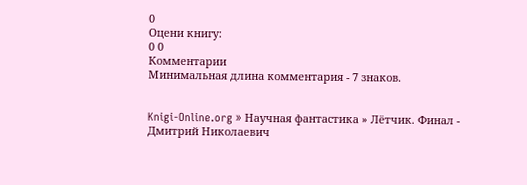0
Оцени книгу:
0 0
Комментарии
Минимальная длина комментария - 7 знаков.


Knigi-Online.org » Научная фантастика » Лётчик. Финал - Дмитрий Николаевич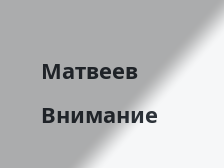Матвеев
Внимание